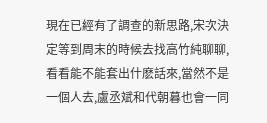現在已經有了調查的新思路,宋次決定等到周末的時候去找高竹純聊聊,看看能不能套出什麽話來,當然不是一個人去,盧丞斌和代朝暮也會一同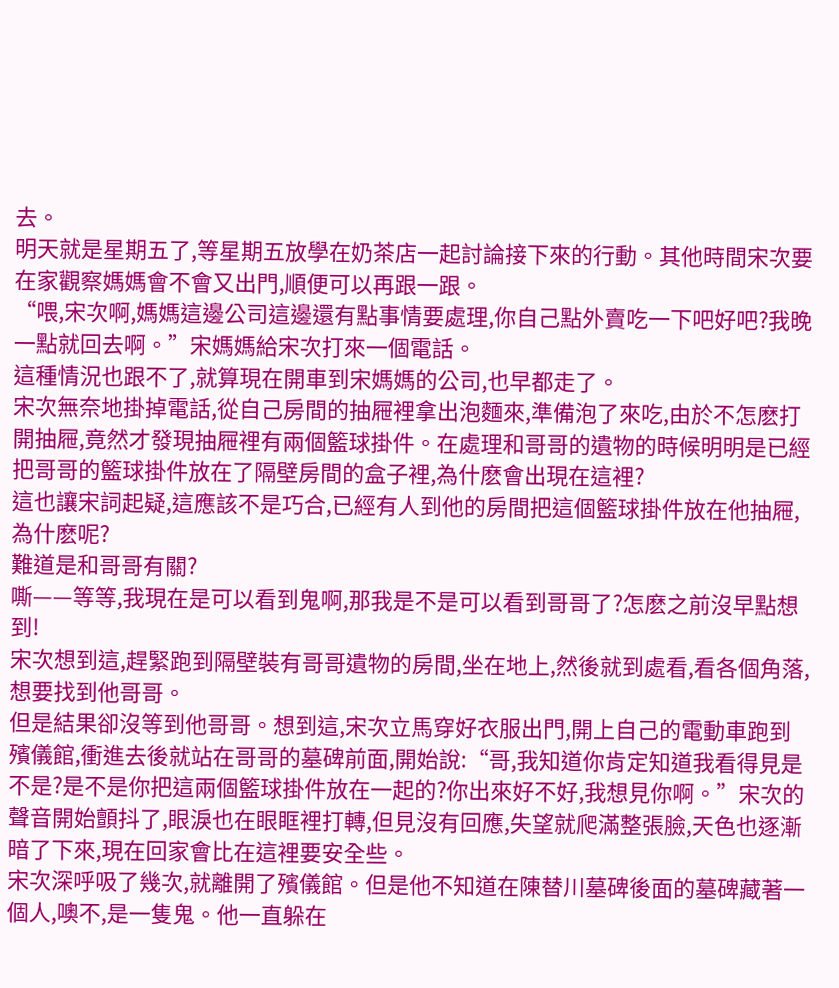去。
明天就是星期五了,等星期五放學在奶茶店一起討論接下來的行動。其他時間宋次要在家觀察媽媽會不會又出門,順便可以再跟一跟。
“喂,宋次啊,媽媽這邊公司這邊還有點事情要處理,你自己點外賣吃一下吧好吧?我晚一點就回去啊。”宋媽媽給宋次打來一個電話。
這種情況也跟不了,就算現在開車到宋媽媽的公司,也早都走了。
宋次無奈地掛掉電話,從自己房間的抽屜裡拿出泡麵來,準備泡了來吃,由於不怎麽打開抽屜,竟然才發現抽屜裡有兩個籃球掛件。在處理和哥哥的遺物的時候明明是已經把哥哥的籃球掛件放在了隔壁房間的盒子裡,為什麽會出現在這裡?
這也讓宋詞起疑,這應該不是巧合,已經有人到他的房間把這個籃球掛件放在他抽屜,為什麽呢?
難道是和哥哥有關?
嘶——等等,我現在是可以看到鬼啊,那我是不是可以看到哥哥了?怎麽之前沒早點想到!
宋次想到這,趕緊跑到隔壁裝有哥哥遺物的房間,坐在地上,然後就到處看,看各個角落,想要找到他哥哥。
但是結果卻沒等到他哥哥。想到這,宋次立馬穿好衣服出門,開上自己的電動車跑到殯儀館,衝進去後就站在哥哥的墓碑前面,開始說:“哥,我知道你肯定知道我看得見是不是?是不是你把這兩個籃球掛件放在一起的?你出來好不好,我想見你啊。”宋次的聲音開始顫抖了,眼淚也在眼眶裡打轉,但見沒有回應,失望就爬滿整張臉,天色也逐漸暗了下來,現在回家會比在這裡要安全些。
宋次深呼吸了幾次,就離開了殯儀館。但是他不知道在陳替川墓碑後面的墓碑藏著一個人,噢不,是一隻鬼。他一直躲在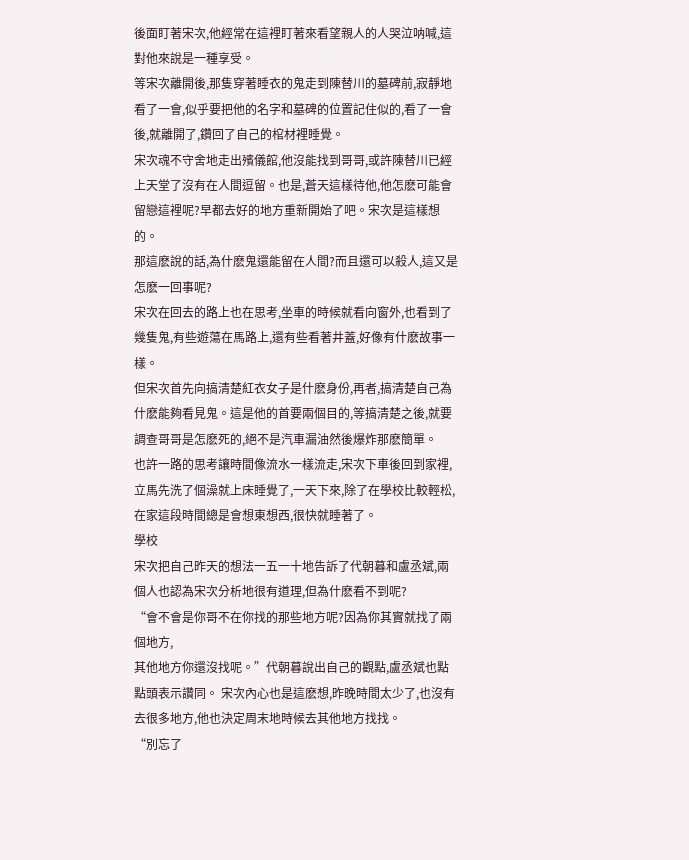後面盯著宋次,他經常在這裡盯著來看望親人的人哭泣呐喊,這對他來說是一種享受。
等宋次離開後,那隻穿著睡衣的鬼走到陳替川的墓碑前,寂靜地看了一會,似乎要把他的名字和墓碑的位置記住似的,看了一會後,就離開了,鑽回了自己的棺材裡睡覺。
宋次魂不守舍地走出殯儀館,他沒能找到哥哥,或許陳替川已經上天堂了沒有在人間逗留。也是,蒼天這樣待他,他怎麽可能會留戀這裡呢?早都去好的地方重新開始了吧。宋次是這樣想的。
那這麽說的話,為什麽鬼還能留在人間?而且還可以殺人,這又是怎麽一回事呢?
宋次在回去的路上也在思考,坐車的時候就看向窗外,也看到了幾隻鬼,有些遊蕩在馬路上,還有些看著井蓋,好像有什麽故事一樣。
但宋次首先向搞清楚紅衣女子是什麽身份,再者,搞清楚自己為什麽能夠看見鬼。這是他的首要兩個目的,等搞清楚之後,就要調查哥哥是怎麽死的,絕不是汽車漏油然後爆炸那麽簡單。
也許一路的思考讓時間像流水一樣流走,宋次下車後回到家裡,立馬先洗了個澡就上床睡覺了,一天下來,除了在學校比較輕松,在家這段時間總是會想東想西,很快就睡著了。
學校
宋次把自己昨天的想法一五一十地告訴了代朝暮和盧丞斌,兩個人也認為宋次分析地很有道理,但為什麽看不到呢?
“會不會是你哥不在你找的那些地方呢?因為你其實就找了兩個地方,
其他地方你還沒找呢。”代朝暮說出自己的觀點,盧丞斌也點點頭表示讚同。 宋次內心也是這麽想,昨晚時間太少了,也沒有去很多地方,他也決定周末地時候去其他地方找找。
“別忘了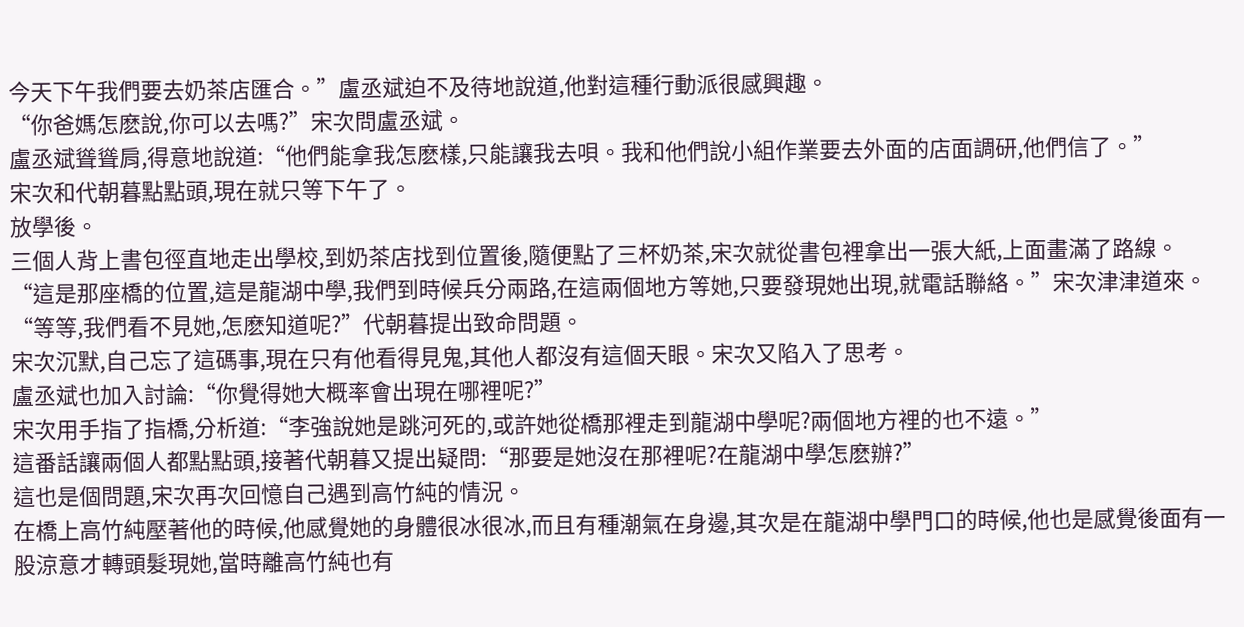今天下午我們要去奶茶店匯合。”盧丞斌迫不及待地說道,他對這種行動派很感興趣。
“你爸媽怎麽說,你可以去嗎?”宋次問盧丞斌。
盧丞斌聳聳肩,得意地說道:“他們能拿我怎麽樣,只能讓我去唄。我和他們說小組作業要去外面的店面調研,他們信了。”
宋次和代朝暮點點頭,現在就只等下午了。
放學後。
三個人背上書包徑直地走出學校,到奶茶店找到位置後,隨便點了三杯奶茶,宋次就從書包裡拿出一張大紙,上面畫滿了路線。
“這是那座橋的位置,這是龍湖中學,我們到時候兵分兩路,在這兩個地方等她,只要發現她出現,就電話聯絡。”宋次津津道來。
“等等,我們看不見她,怎麽知道呢?”代朝暮提出致命問題。
宋次沉默,自己忘了這碼事,現在只有他看得見鬼,其他人都沒有這個天眼。宋次又陷入了思考。
盧丞斌也加入討論:“你覺得她大概率會出現在哪裡呢?”
宋次用手指了指橋,分析道:“李強說她是跳河死的,或許她從橋那裡走到龍湖中學呢?兩個地方裡的也不遠。”
這番話讓兩個人都點點頭,接著代朝暮又提出疑問:“那要是她沒在那裡呢?在龍湖中學怎麽辦?”
這也是個問題,宋次再次回憶自己遇到高竹純的情況。
在橋上高竹純壓著他的時候,他感覺她的身體很冰很冰,而且有種潮氣在身邊,其次是在龍湖中學門口的時候,他也是感覺後面有一股涼意才轉頭髮現她,當時離高竹純也有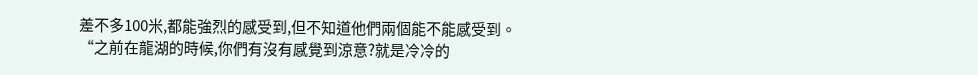差不多100米,都能強烈的感受到,但不知道他們兩個能不能感受到。
“之前在龍湖的時候,你們有沒有感覺到涼意?就是冷冷的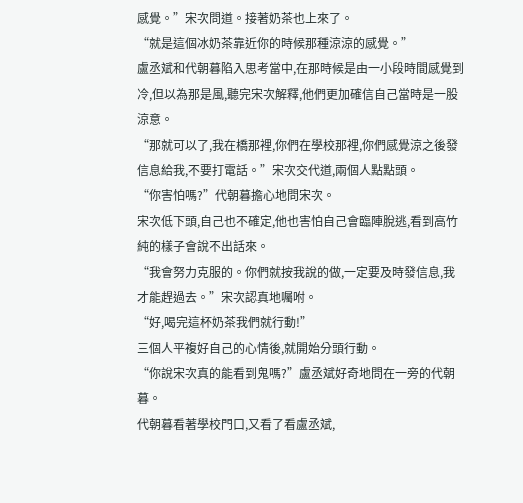感覺。”宋次問道。接著奶茶也上來了。
“就是這個冰奶茶靠近你的時候那種涼涼的感覺。”
盧丞斌和代朝暮陷入思考當中,在那時候是由一小段時間感覺到冷,但以為那是風,聽完宋次解釋,他們更加確信自己當時是一股涼意。
“那就可以了,我在橋那裡,你們在學校那裡,你們感覺涼之後發信息給我,不要打電話。”宋次交代道,兩個人點點頭。
“你害怕嗎?”代朝暮擔心地問宋次。
宋次低下頭,自己也不確定,他也害怕自己會臨陣脫逃,看到高竹純的樣子會說不出話來。
“我會努力克服的。你們就按我說的做,一定要及時發信息,我才能趕過去。”宋次認真地囑咐。
“好,喝完這杯奶茶我們就行動!”
三個人平複好自己的心情後,就開始分頭行動。
“你說宋次真的能看到鬼嗎?”盧丞斌好奇地問在一旁的代朝暮。
代朝暮看著學校門口,又看了看盧丞斌,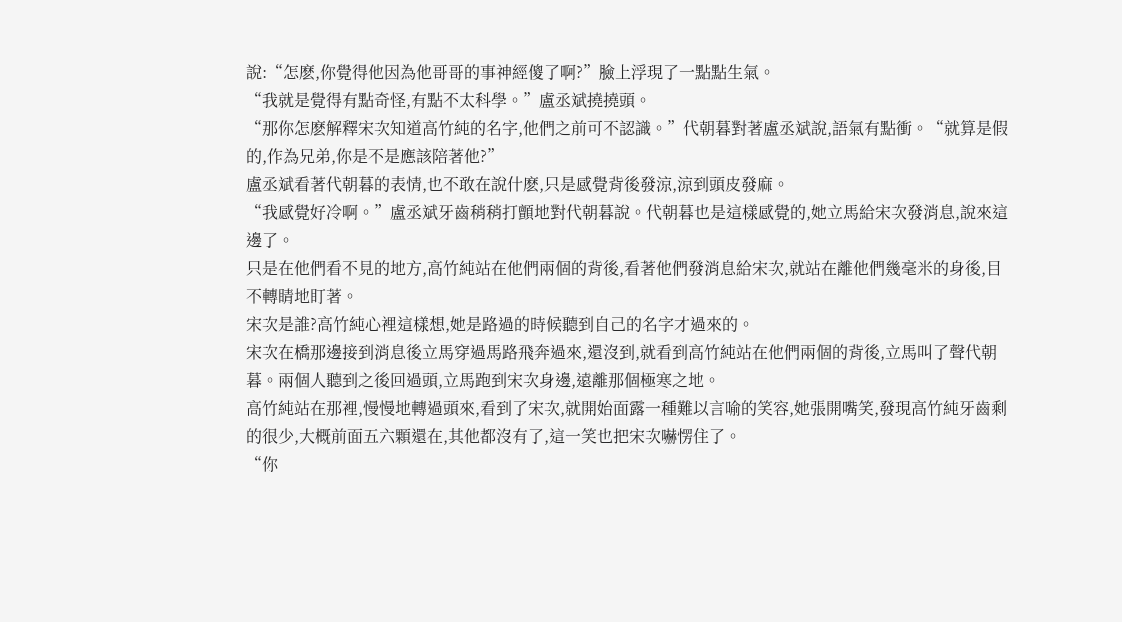說:“怎麽,你覺得他因為他哥哥的事神經傻了啊?”臉上浮現了一點點生氣。
“我就是覺得有點奇怪,有點不太科學。”盧丞斌撓撓頭。
“那你怎麽解釋宋次知道高竹純的名字,他們之前可不認識。”代朝暮對著盧丞斌說,語氣有點衝。“就算是假的,作為兄弟,你是不是應該陪著他?”
盧丞斌看著代朝暮的表情,也不敢在說什麽,只是感覺背後發涼,涼到頭皮發麻。
“我感覺好冷啊。”盧丞斌牙齒稍稍打顫地對代朝暮說。代朝暮也是這樣感覺的,她立馬給宋次發消息,說來這邊了。
只是在他們看不見的地方,高竹純站在他們兩個的背後,看著他們發消息給宋次,就站在離他們幾毫米的身後,目不轉睛地盯著。
宋次是誰?高竹純心裡這樣想,她是路過的時候聽到自己的名字才過來的。
宋次在橋那邊接到消息後立馬穿過馬路飛奔過來,還沒到,就看到高竹純站在他們兩個的背後,立馬叫了聲代朝暮。兩個人聽到之後回過頭,立馬跑到宋次身邊,遠離那個極寒之地。
高竹純站在那裡,慢慢地轉過頭來,看到了宋次,就開始面露一種難以言喻的笑容,她張開嘴笑,發現高竹純牙齒剩的很少,大概前面五六顆還在,其他都沒有了,這一笑也把宋次嚇愣住了。
“你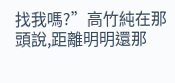找我嗎?”高竹純在那頭說,距離明明還那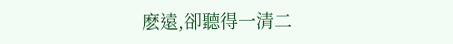麽遠,卻聽得一清二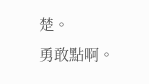楚。
勇敢點啊。